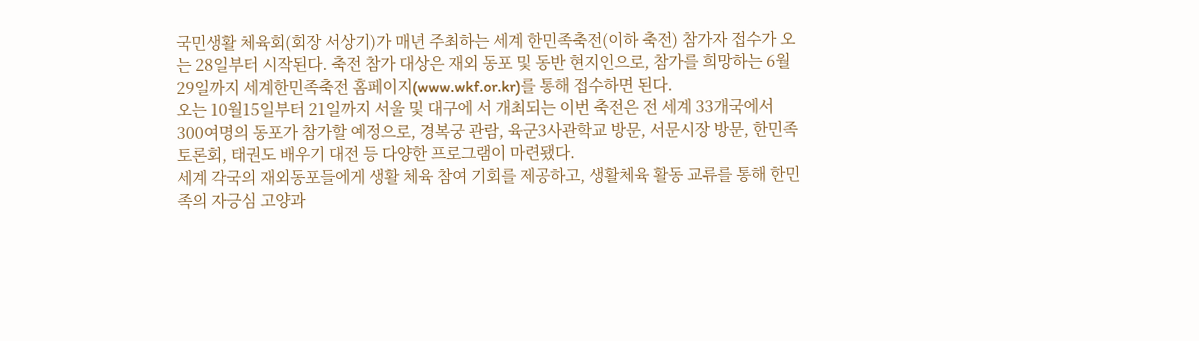국민생활 체육회(회장 서상기)가 매년 주최하는 세계 한민족축전(이하 축전) 참가자 접수가 오는 28일부터 시작된다. 축전 참가 대상은 재외 동포 및 동반 현지인으로, 참가를 희망하는 6월29일까지 세계한민족축전 홈페이지(www.wkf.or.kr)를 통해 접수하면 된다.
오는 10월15일부터 21일까지 서울 및 대구에 서 개최되는 이번 축전은 전 세계 33개국에서 300여명의 동포가 참가할 예정으로, 경복궁 관람, 육군3사관학교 방문, 서문시장 방문, 한민족 토론회, 태권도 배우기 대전 등 다양한 프로그램이 마련됐다.
세계 각국의 재외동포들에게 생활 체육 참여 기회를 제공하고, 생활체육 활동 교류를 통해 한민족의 자긍심 고양과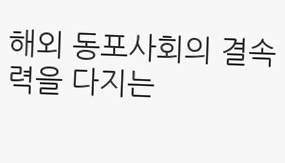해외 동포사회의 결속력을 다지는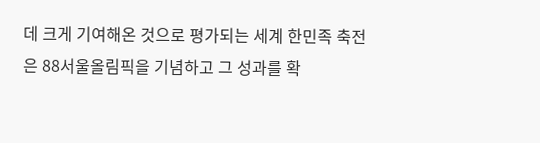데 크게 기여해온 것으로 평가되는 세계 한민족 축전은 88서울올림픽을 기념하고 그 성과를 확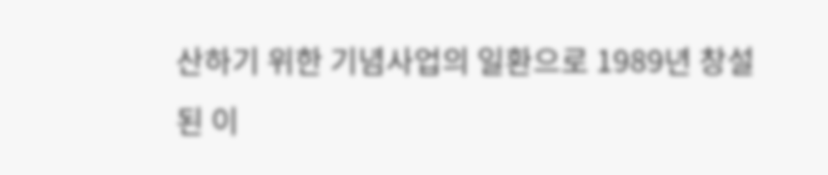산하기 위한 기념사업의 일환으로 1989년 창설된 이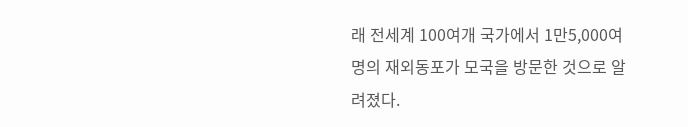래 전세계 100여개 국가에서 1만5,000여명의 재외동포가 모국을 방문한 것으로 알려졌다.